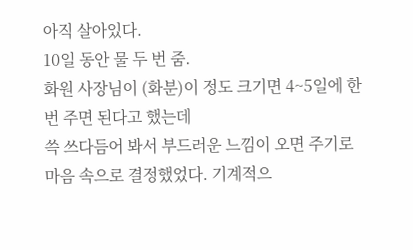아직 살아있다.
10일 동안 물 두 번 줌.
화원 사장님이 (화분)이 정도 크기면 4~5일에 한 번 주면 된다고 했는데
쓱 쓰다듬어 봐서 부드러운 느낌이 오면 주기로
마음 속으로 결정했었다. 기계적으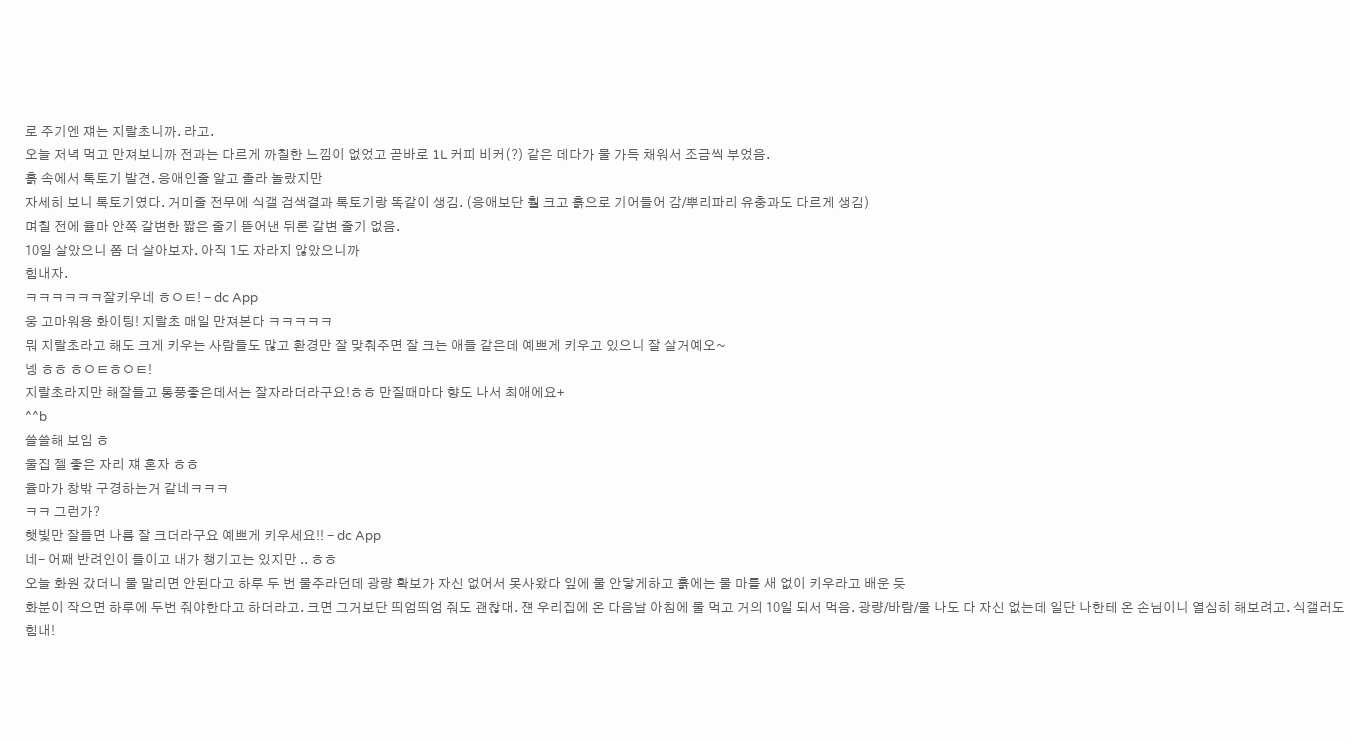로 주기엔 쟤는 지랄초니까. 라고.
오늘 저녁 먹고 만져보니까 전과는 다르게 까칠한 느낌이 없었고 곧바로 1L 커피 비커(?) 같은 데다가 물 가득 채워서 조금씩 부었음.
흙 속에서 톡토기 발견. 응애인줄 알고 졸라 놀랐지만
자세히 보니 톡토기였다. 거미줄 전무에 식갤 검색결과 톡토기랑 똑같이 생김. (응애보단 훨 크고 흙으로 기어들어 감/뿌리파리 유충과도 다르게 생김)
며칠 전에 율마 안쪽 갈변한 짧은 줄기 뜯어낸 뒤론 갈변 줄기 없음.
10일 살았으니 쫌 더 살아보자. 아직 1도 자라지 않았으니까
힘내자.
ㅋㅋㅋㅋㅋㅋ잘키우네 ㅎㅇㅌ! - dc App
웅 고마워용 화이팅! 지랄초 매일 만져본다 ㅋㅋㅋㅋㅋ
뭐 지랄초라고 해도 크게 키우는 사람들도 많고 환경만 잘 맞춰주면 잘 크는 애들 같은데 예쁘게 키우고 있으니 잘 살거예오~
넹 ㅎㅎ ㅎㅇㅌㅎㅇㅌ!
지랄초라지만 해잘들고 통풍좋은데서는 잘자라더라구요!ㅎㅎ 만질때마다 향도 나서 최애에요+
^^b
쓸쓸해 보임 ㅎ
울집 젤 좋은 자리 쟤 혼자 ㅎㅎ
율마가 창밖 구경하는거 같네ㅋㅋㅋ
ㅋㅋ 그런가?
햇빛만 잘들면 나름 잘 크더라구요 예쁘게 키우세요!! - dc App
네- 어째 반려인이 들이고 내가 챙기고는 있지만 .. ㅎㅎ
오늘 화원 갔더니 물 말리면 안된다고 하루 두 번 물주라던데 광량 확보가 자신 없어서 못사왔다 잎에 물 안닿게하고 흙에는 물 마를 새 없이 키우라고 배운 듯
화분이 작으면 하루에 두번 줘야한다고 하더라고. 크면 그거보단 띄엄띄엄 줘도 괜찮대. 쟨 우리집에 온 다음날 아침에 물 먹고 거의 10일 되서 먹음. 광량/바람/물 나도 다 자신 없는데 일단 나한테 온 손님이니 열심히 해보려고. 식갤러도 힘내!